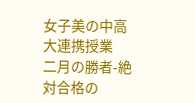女子美の中高大連携授業
二月の勝者-絶対合格の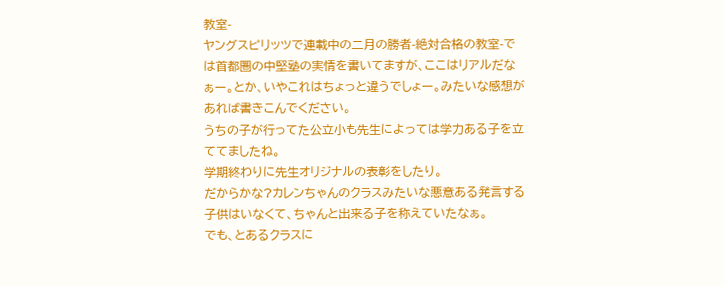教室-
ヤングスピリッツで連載中の二月の勝者-絶対合格の教室-では首都圏の中堅塾の実情を書いてますが、ここはリアルだなぁー。とか、いやこれはちょっと違うでしょー。みたいな感想があれば書きこんでください。
うちの子が行ってた公立小も先生によっては学力ある子を立ててましたね。
学期終わりに先生オリジナルの表彰をしたり。
だからかな?カレンちゃんのクラスみたいな悪意ある発言する子供はいなくて、ちゃんと出来る子を称えていたなぁ。
でも、とあるクラスに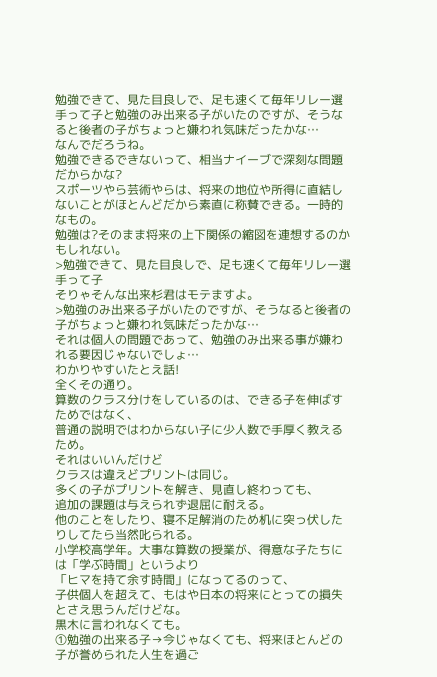勉強できて、見た目良しで、足も速くて毎年リレー選手って子と勉強のみ出来る子がいたのですが、そうなると後者の子がちょっと嫌われ気味だったかな…
なんでだろうね。
勉強できるできないって、相当ナイーブで深刻な問題だからかな?
スポーツやら芸術やらは、将来の地位や所得に直結しないことがほとんどだから素直に称賛できる。一時的なもの。
勉強は?そのまま将来の上下関係の縮図を連想するのかもしれない。
>勉強できて、見た目良しで、足も速くて毎年リレー選手って子
そりゃそんな出来杉君はモテますよ。
>勉強のみ出来る子がいたのですが、そうなると後者の子がちょっと嫌われ気味だったかな…
それは個人の問題であって、勉強のみ出来る事が嫌われる要因じゃないでしょ…
わかりやすいたとえ話!
全くその通り。
算数のクラス分けをしているのは、できる子を伸ばすためではなく、
普通の説明ではわからない子に少人数で手厚く教えるため。
それはいいんだけど
クラスは違えどプリントは同じ。
多くの子がプリントを解き、見直し終わっても、
追加の課題は与えられず退屈に耐える。
他のことをしたり、寝不足解消のため机に突っ伏したりしてたら当然叱られる。
小学校高学年。大事な算数の授業が、得意な子たちには「学ぶ時間」というより
「ヒマを持て余す時間」になってるのって、
子供個人を超えて、もはや日本の将来にとっての損失とさえ思うんだけどな。
黒木に言われなくても。
①勉強の出来る子→今じゃなくても、将来ほとんどの子が誉められた人生を過ご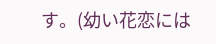す。(幼い花恋には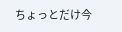ちょっとだけ今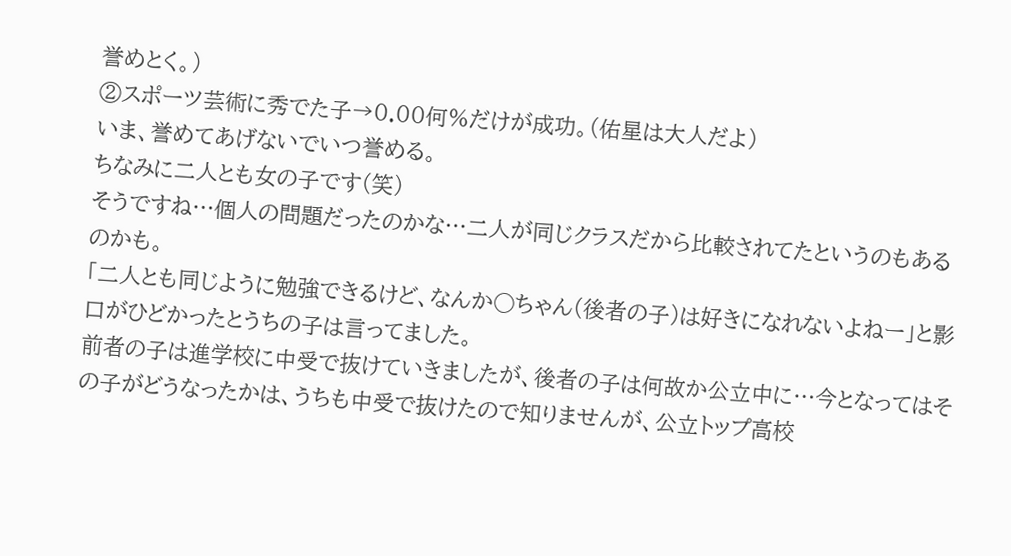誉めとく。)
②スポーツ芸術に秀でた子→0.00何%だけが成功。(佑星は大人だよ)
いま、誉めてあげないでいつ誉める。
ちなみに二人とも女の子です(笑)
そうですね…個人の問題だったのかな…二人が同じクラスだから比較されてたというのもあるのかも。
「二人とも同じように勉強できるけど、なんか○ちゃん(後者の子)は好きになれないよねー」と影口がひどかったとうちの子は言ってました。
前者の子は進学校に中受で抜けていきましたが、後者の子は何故か公立中に…今となってはその子がどうなったかは、うちも中受で抜けたので知りませんが、公立トップ高校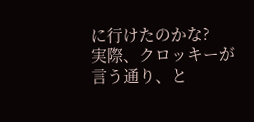に行けたのかな?
実際、クロッキーが言う通り、と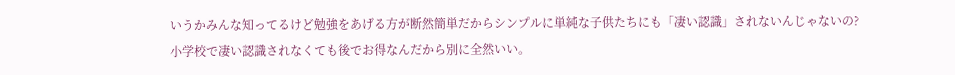いうかみんな知ってるけど勉強をあげる方が断然簡単だからシンプルに単純な子供たちにも「凄い認識」されないんじゃないの?
小学校で凄い認識されなくても後でお得なんだから別に全然いい。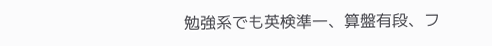勉強系でも英検準一、算盤有段、フ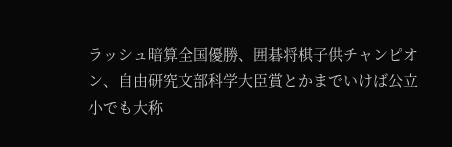ラッシュ暗算全国優勝、囲碁将棋子供チャンピオン、自由研究文部科学大臣賞とかまでいけば公立小でも大称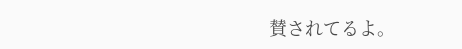賛されてるよ。